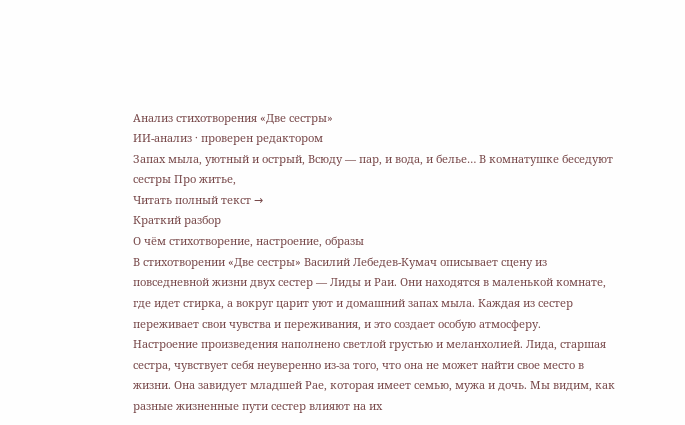Анализ стихотворения «Две сестры»
ИИ-анализ · проверен редактором
Запах мыла, уютный и острый, Всюду — пар, и вода, и белье… В комнатушке беседуют сестры Про житье,
Читать полный текст →
Краткий разбор
О чём стихотворение, настроение, образы
В стихотворении «Две сестры» Василий Лебедев-Кумач описывает сцену из повседневной жизни двух сестер — Лиды и Раи. Они находятся в маленькой комнате, где идет стирка, а вокруг царит уют и домашний запах мыла. Каждая из сестер переживает свои чувства и переживания, и это создает особую атмосферу.
Настроение произведения наполнено светлой грустью и меланхолией. Лида, старшая сестра, чувствует себя неуверенно из-за того, что она не может найти свое место в жизни. Она завидует младшей Рае, которая имеет семью, мужа и дочь. Мы видим, как разные жизненные пути сестер влияют на их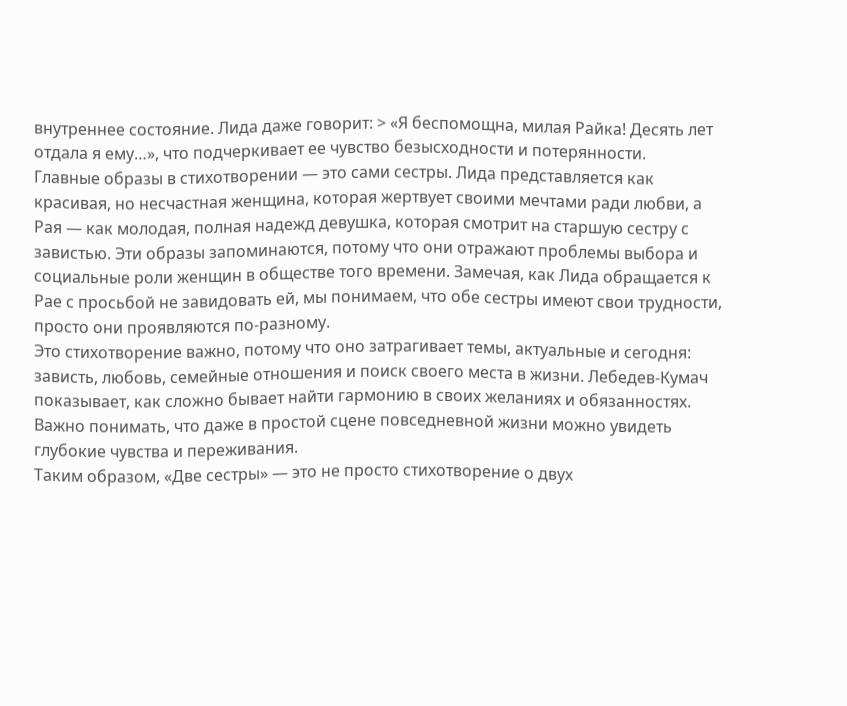внутреннее состояние. Лида даже говорит: > «Я беспомощна, милая Райка! Десять лет отдала я ему…», что подчеркивает ее чувство безысходности и потерянности.
Главные образы в стихотворении — это сами сестры. Лида представляется как красивая, но несчастная женщина, которая жертвует своими мечтами ради любви, а Рая — как молодая, полная надежд девушка, которая смотрит на старшую сестру с завистью. Эти образы запоминаются, потому что они отражают проблемы выбора и социальные роли женщин в обществе того времени. Замечая, как Лида обращается к Рае с просьбой не завидовать ей, мы понимаем, что обе сестры имеют свои трудности, просто они проявляются по-разному.
Это стихотворение важно, потому что оно затрагивает темы, актуальные и сегодня: зависть, любовь, семейные отношения и поиск своего места в жизни. Лебедев-Кумач показывает, как сложно бывает найти гармонию в своих желаниях и обязанностях. Важно понимать, что даже в простой сцене повседневной жизни можно увидеть глубокие чувства и переживания.
Таким образом, «Две сестры» — это не просто стихотворение о двух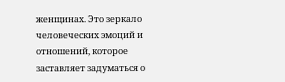женщинах. Это зеркало человеческих эмоций и отношений, которое заставляет задуматься о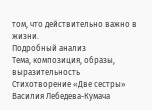том, что действительно важно в жизни.
Подробный анализ
Тема, композиция, образы, выразительность
Стихотворение «Две сестры» Василия Лебедева-Кумача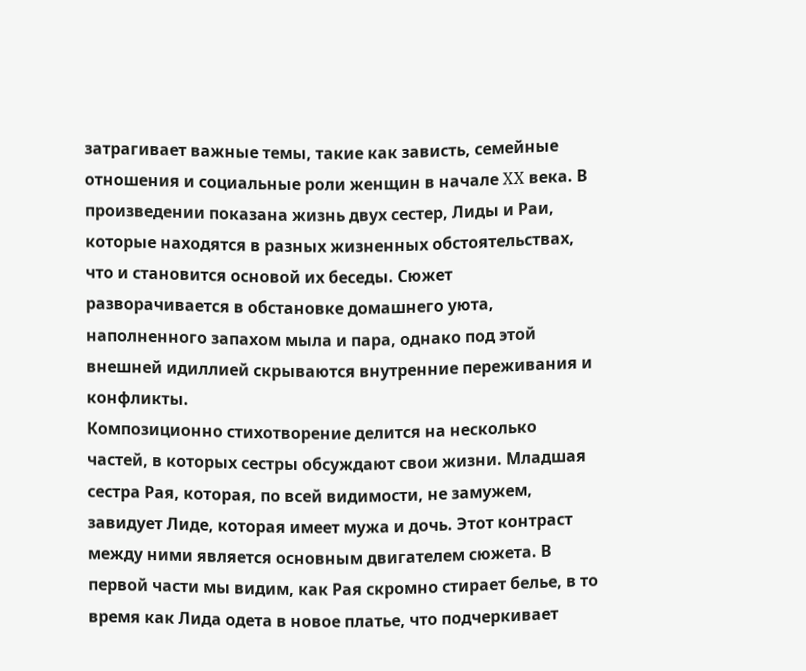затрагивает важные темы, такие как зависть, семейные отношения и социальные роли женщин в начале XX века. В произведении показана жизнь двух сестер, Лиды и Раи, которые находятся в разных жизненных обстоятельствах, что и становится основой их беседы. Сюжет разворачивается в обстановке домашнего уюта, наполненного запахом мыла и пара, однако под этой внешней идиллией скрываются внутренние переживания и конфликты.
Композиционно стихотворение делится на несколько частей, в которых сестры обсуждают свои жизни. Младшая сестра Рая, которая, по всей видимости, не замужем, завидует Лиде, которая имеет мужа и дочь. Этот контраст между ними является основным двигателем сюжета. В первой части мы видим, как Рая скромно стирает белье, в то время как Лида одета в новое платье, что подчеркивает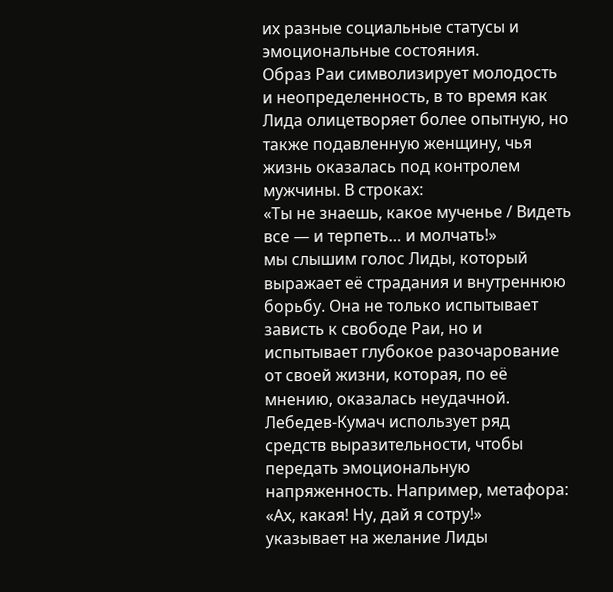их разные социальные статусы и эмоциональные состояния.
Образ Раи символизирует молодость и неопределенность, в то время как Лида олицетворяет более опытную, но также подавленную женщину, чья жизнь оказалась под контролем мужчины. В строках:
«Ты не знаешь, какое мученье / Видеть все — и терпеть… и молчать!»
мы слышим голос Лиды, который выражает её страдания и внутреннюю борьбу. Она не только испытывает зависть к свободе Раи, но и испытывает глубокое разочарование от своей жизни, которая, по её мнению, оказалась неудачной.
Лебедев-Кумач использует ряд средств выразительности, чтобы передать эмоциональную напряженность. Например, метафора:
«Ах, какая! Ну, дай я сотру!»
указывает на желание Лиды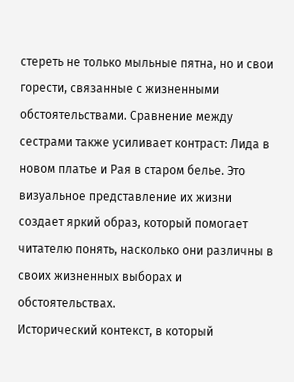стереть не только мыльные пятна, но и свои горести, связанные с жизненными обстоятельствами. Сравнение между сестрами также усиливает контраст: Лида в новом платье и Рая в старом белье. Это визуальное представление их жизни создает яркий образ, который помогает читателю понять, насколько они различны в своих жизненных выборах и обстоятельствах.
Исторический контекст, в который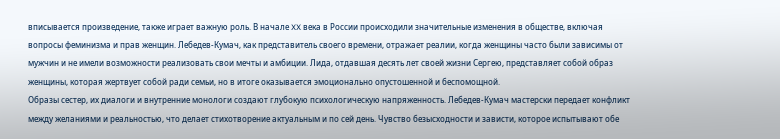вписывается произведение, также играет важную роль. В начале XX века в России происходили значительные изменения в обществе, включая вопросы феминизма и прав женщин. Лебедев-Кумач, как представитель своего времени, отражает реалии, когда женщины часто были зависимы от мужчин и не имели возможности реализовать свои мечты и амбиции. Лида, отдавшая десять лет своей жизни Сергею, представляет собой образ женщины, которая жертвует собой ради семьи, но в итоге оказывается эмоционально опустошенной и беспомощной.
Образы сестер, их диалоги и внутренние монологи создают глубокую психологическую напряженность. Лебедев-Кумач мастерски передает конфликт между желаниями и реальностью, что делает стихотворение актуальным и по сей день. Чувство безысходности и зависти, которое испытывают обе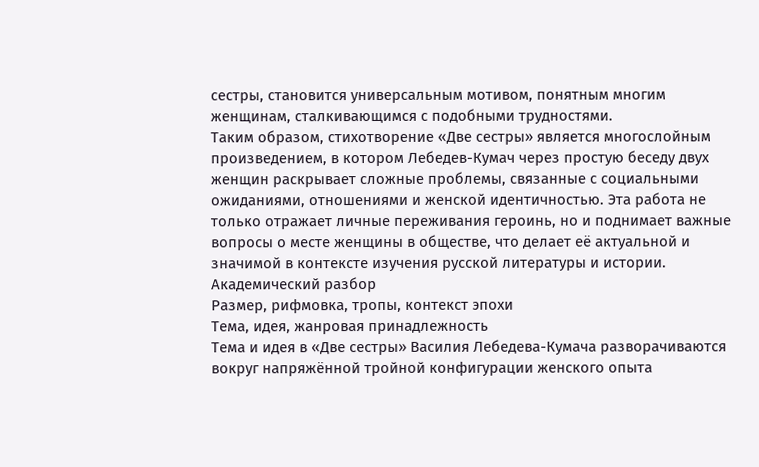сестры, становится универсальным мотивом, понятным многим женщинам, сталкивающимся с подобными трудностями.
Таким образом, стихотворение «Две сестры» является многослойным произведением, в котором Лебедев-Кумач через простую беседу двух женщин раскрывает сложные проблемы, связанные с социальными ожиданиями, отношениями и женской идентичностью. Эта работа не только отражает личные переживания героинь, но и поднимает важные вопросы о месте женщины в обществе, что делает её актуальной и значимой в контексте изучения русской литературы и истории.
Академический разбор
Размер, рифмовка, тропы, контекст эпохи
Тема, идея, жанровая принадлежность
Тема и идея в «Две сестры» Василия Лебедева-Кумача разворачиваются вокруг напряжённой тройной конфигурации женского опыта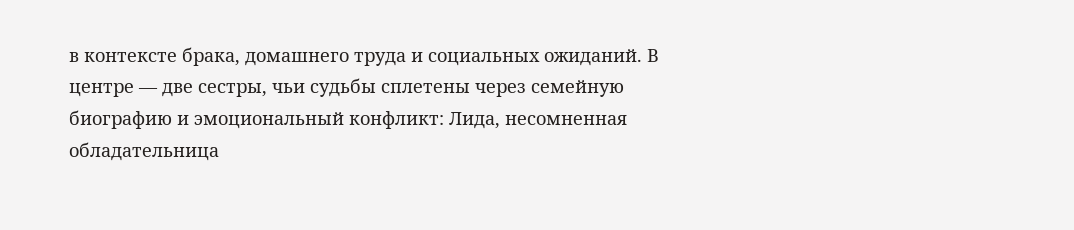в контексте брака, домашнего труда и социальных ожиданий. В центре — две сестры, чьи судьбы сплетены через семейную биографию и эмоциональный конфликт: Лида, несомненная обладательница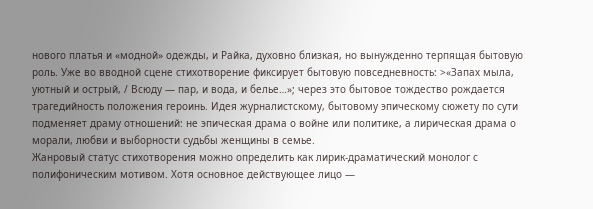нового платья и «модной» одежды, и Райка, духовно близкая, но вынужденно терпящая бытовую роль. Уже во вводной сцене стихотворение фиксирует бытовую повседневность: >«Запах мыла, уютный и острый, / Всюду — пар, и вода, и белье…»; через это бытовое тождество рождается трагедийность положения героинь. Идея журналистскому, бытовому эпическому сюжету по сути подменяет драму отношений: не эпическая драма о войне или политике, а лирическая драма о морали, любви и выборности судьбы женщины в семье.
Жанровый статус стихотворения можно определить как лирик-драматический монолог с полифоническим мотивом. Хотя основное действующее лицо —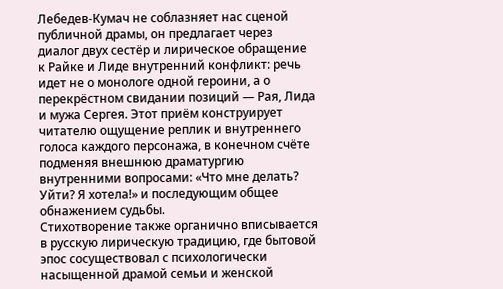Лебедев-Кумач не соблазняет нас сценой публичной драмы, он предлагает через диалог двух сестёр и лирическое обращение к Райке и Лиде внутренний конфликт: речь идет не о монологе одной героини, а о перекрёстном свидании позиций — Рая, Лида и мужа Сергея. Этот приём конструирует читателю ощущение реплик и внутреннего голоса каждого персонажа, в конечном счёте подменяя внешнюю драматургию внутренними вопросами: «Что мне делать? Уйти? Я хотела!» и последующим общее обнажением судьбы.
Стихотворение также органично вписывается в русскую лирическую традицию, где бытовой эпос сосуществовал с психологически насыщенной драмой семьи и женской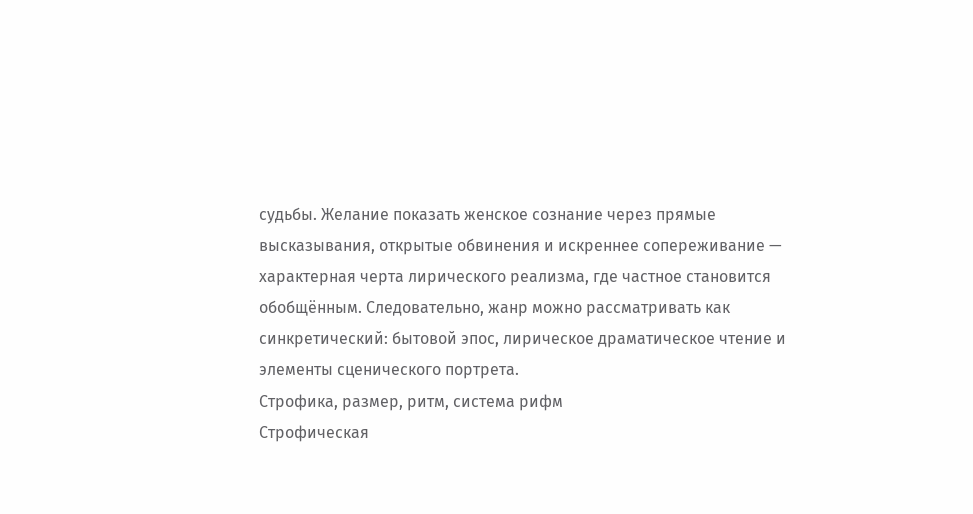судьбы. Желание показать женское сознание через прямые высказывания, открытые обвинения и искреннее сопереживание — характерная черта лирического реализма, где частное становится обобщённым. Следовательно, жанр можно рассматривать как синкретический: бытовой эпос, лирическое драматическое чтение и элементы сценического портрета.
Строфика, размер, ритм, система рифм
Строфическая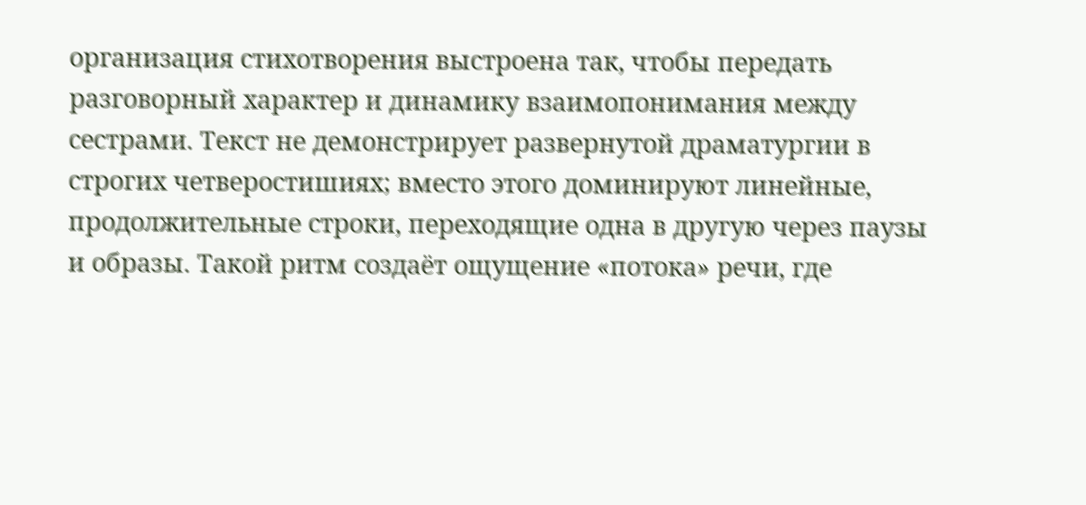организация стихотворения выстроена так, чтобы передать разговорный характер и динамику взаимопонимания между сестрами. Текст не демонстрирует развернутой драматургии в строгих четверостишиях; вместо этого доминируют линейные, продолжительные строки, переходящие одна в другую через паузы и образы. Такой ритм создаёт ощущение «потока» речи, где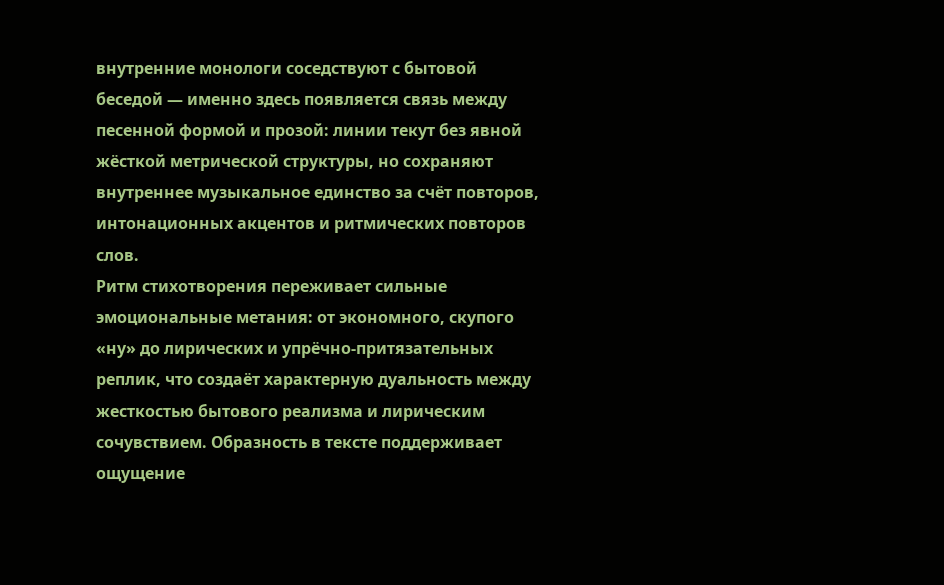внутренние монологи соседствуют с бытовой беседой — именно здесь появляется связь между песенной формой и прозой: линии текут без явной жёсткой метрической структуры, но сохраняют внутреннее музыкальное единство за счёт повторов, интонационных акцентов и ритмических повторов слов.
Ритм стихотворения переживает сильные эмоциональные метания: от экономного, скупого «ну» до лирических и упрёчно-притязательных реплик, что создаёт характерную дуальность между жесткостью бытового реализма и лирическим сочувствием. Образность в тексте поддерживает ощущение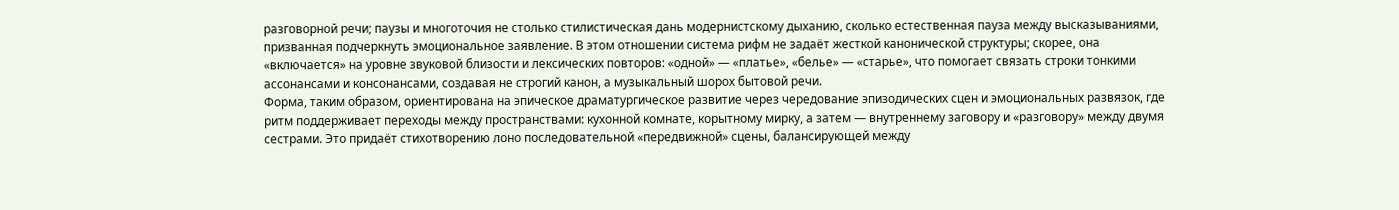разговорной речи; паузы и многоточия не столько стилистическая дань модернистскому дыханию, сколько естественная пауза между высказываниями, призванная подчеркнуть эмоциональное заявление. В этом отношении система рифм не задаёт жесткой канонической структуры; скорее, она «включается» на уровне звуковой близости и лексических повторов: «одной» — «платье», «белье» — «старье», что помогает связать строки тонкими ассонансами и консонансами, создавая не строгий канон, а музыкальный шорох бытовой речи.
Форма, таким образом, ориентирована на эпическое драматургическое развитие через чередование эпизодических сцен и эмоциональных развязок, где ритм поддерживает переходы между пространствами: кухонной комнате, корытному мирку, а затем — внутреннему заговору и «разговору» между двумя сестрами. Это придаёт стихотворению лоно последовательной «передвижной» сцены, балансирующей между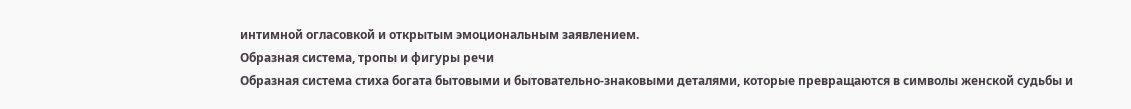интимной огласовкой и открытым эмоциональным заявлением.
Образная система, тропы и фигуры речи
Образная система стиха богата бытовыми и бытовательно-знаковыми деталями, которые превращаются в символы женской судьбы и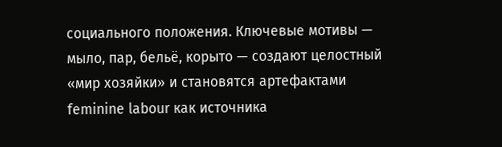социального положения. Ключевые мотивы — мыло, пар, бельё, корытo — создают целостный «мир хозяйки» и становятся артефактами feminine labour как источника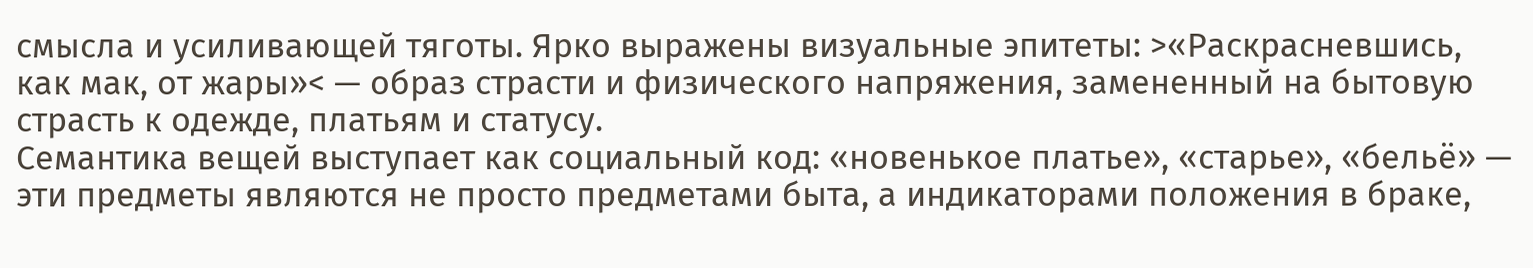смысла и усиливающей тяготы. Ярко выражены визуальные эпитеты: >«Раскрасневшись, как мак, от жары»< — образ страсти и физического напряжения, замененный на бытовую страсть к одежде, платьям и статусу.
Семантика вещей выступает как социальный код: «новенькое платье», «старье», «бельё» — эти предметы являются не просто предметами быта, а индикаторами положения в браке,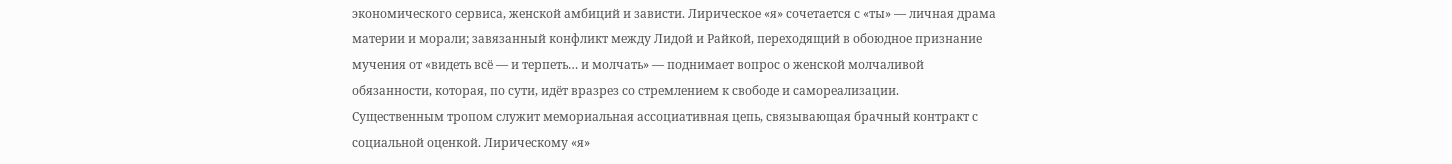экономического сервиса, женской амбиций и зависти. Лирическое «я» сочетается с «ты» — личная драма материи и морали; завязанный конфликт между Лидой и Райкой, переходящий в обоюдное признание мучения от «видеть всё — и терпеть… и молчать» — поднимает вопрос о женской молчаливой обязанности, которая, по сути, идёт вразрез со стремлением к свободе и самореализации.
Существенным тропом служит мемориальная ассоциативная цепь, связывающая брачный контракт с социальной оценкой. Лирическому «я»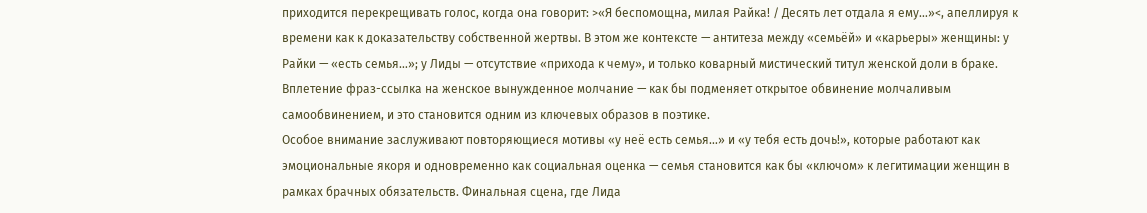приходится перекрещивать голос, когда она говорит: >«Я беспомощна, милая Райка! / Десять лет отдала я ему…»<, апеллируя к времени как к доказательству собственной жертвы. В этом же контексте — антитеза между «семьёй» и «карьеры» женщины: у Райки — «есть семья…»; у Лиды — отсутствие «прихода к чему», и только коварный мистический титул женской доли в браке. Вплетение фраз-ссылка на женское вынужденное молчание — как бы подменяет открытое обвинение молчаливым самообвинением, и это становится одним из ключевых образов в поэтике.
Особое внимание заслуживают повторяющиеся мотивы «у неё есть семья…» и «у тебя есть дочь!», которые работают как эмоциональные якоря и одновременно как социальная оценка — семья становится как бы «ключом» к легитимации женщин в рамках брачных обязательств. Финальная сцена, где Лида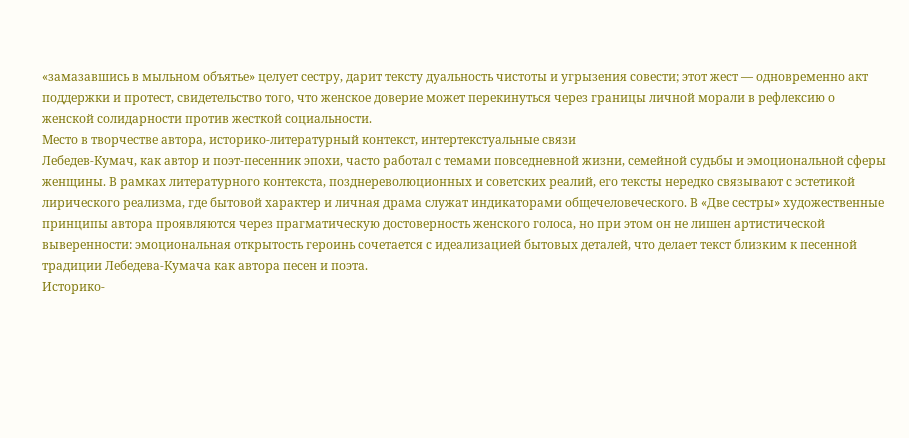«замазавшись в мыльном объятье» целует сестру, дарит тексту дуальность чистоты и угрызения совести; этот жест — одновременно акт поддержки и протест, свидетельство того, что женское доверие может перекинуться через границы личной морали в рефлексию о женской солидарности против жесткой социальности.
Место в творчестве автора, историко-литературный контекст, интертекстуальные связи
Лебедев-Кумач, как автор и поэт-песенник эпохи, часто работал с темами повседневной жизни, семейной судьбы и эмоциональной сферы женщины. В рамках литературного контекста, позднереволюционных и советских реалий, его тексты нередко связывают с эстетикой лирического реализма, где бытовой характер и личная драма служат индикаторами общечеловеческого. В «Две сестры» художественные принципы автора проявляются через прагматическую достоверность женского голоса, но при этом он не лишен артистической выверенности: эмоциональная открытость героинь сочетается с идеализацией бытовых деталей, что делает текст близким к песенной традиции Лебедева-Кумача как автора песен и поэта.
Историко-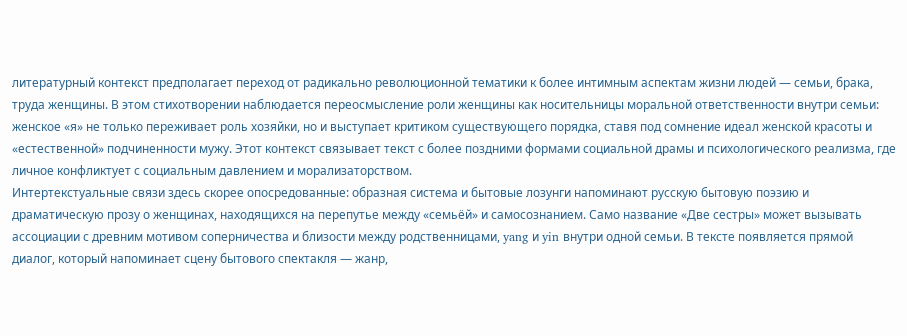литературный контекст предполагает переход от радикально революционной тематики к более интимным аспектам жизни людей — семьи, брака, труда женщины. В этом стихотворении наблюдается переосмысление роли женщины как носительницы моральной ответственности внутри семьи: женское «я» не только переживает роль хозяйки, но и выступает критиком существующего порядка, ставя под сомнение идеал женской красоты и «естественной» подчиненности мужу. Этот контекст связывает текст с более поздними формами социальной драмы и психологического реализма, где личное конфликтует с социальным давлением и морализаторством.
Интертекстуальные связи здесь скорее опосредованные: образная система и бытовые лозунги напоминают русскую бытовую поэзию и драматическую прозу о женщинах, находящихся на перепутье между «семьёй» и самосознанием. Само название «Две сестры» может вызывать ассоциации с древним мотивом соперничества и близости между родственницами, yang и yin внутри одной семьи. В тексте появляется прямой диалог, который напоминает сцену бытового спектакля — жанр,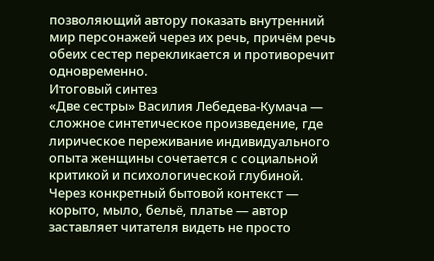позволяющий автору показать внутренний мир персонажей через их речь, причём речь обеих сестер перекликается и противоречит одновременно.
Итоговый синтез
«Две сестры» Василия Лебедева-Кумача — сложное синтетическое произведение, где лирическое переживание индивидуального опыта женщины сочетается с социальной критикой и психологической глубиной. Через конкретный бытовой контекст — корыто, мыло, бельё, платье — автор заставляет читателя видеть не просто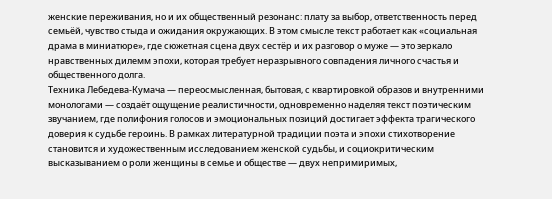женские переживания, но и их общественный резонанс: плату за выбор, ответственность перед семьёй, чувство стыда и ожидания окружающих. В этом смысле текст работает как «социальная драма в миниатюре», где сюжетная сцена двух сестёр и их разговор о муже — это зеркало нравственных дилемм эпохи, которая требует неразрывного совпадения личного счастья и общественного долга.
Техника Лебедева-Кумача — переосмысленная, бытовая, с квартировкой образов и внутренними монологами — создаёт ощущение реалистичности, одновременно наделяя текст поэтическим звучанием, где полифония голосов и эмоциональных позиций достигает эффекта трагического доверия к судьбе героинь. В рамках литературной традиции поэта и эпохи стихотворение становится и художественным исследованием женской судьбы, и социокритическим высказыванием о роли женщины в семье и обществе — двух непримиримых,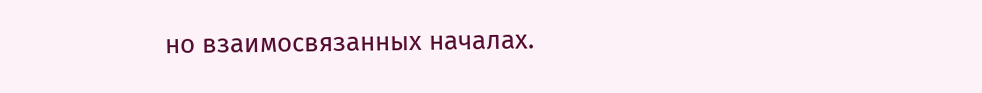но взаимосвязанных началах.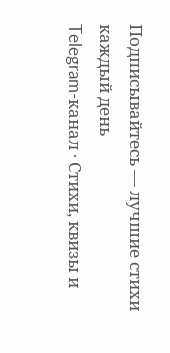Подписывайтесь — лучшие стихи каждый день
Telegram-канал · Стихи, квизы и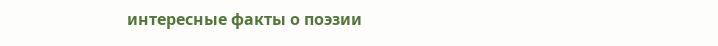интересные факты о поэзии